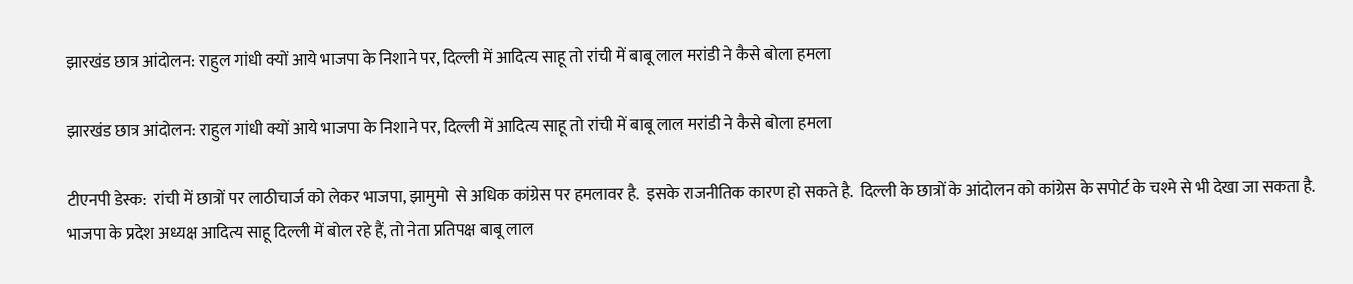झारखंड छात्र आंदोलन: राहुल गांधी क्यों आये भाजपा के निशाने पर, दिल्ली में आदित्य साहू तो रांची में बाबू लाल मरांडी ने कैसे बोला हमला

झारखंड छात्र आंदोलन: राहुल गांधी क्यों आये भाजपा के निशाने पर, दिल्ली में आदित्य साहू तो रांची में बाबू लाल मरांडी ने कैसे बोला हमला

टीएनपी डेस्क:  रांची में छात्रों पर लाठीचार्ज को लेकर भाजपा, झामुमो  से अधिक कांग्रेस पर हमलावर है.  इसके राजनीतिक कारण हो सकते है.  दिल्ली के छात्रों के आंदोलन को कांग्रेस के सपोर्ट के चश्मे से भी देखा जा सकता है. भाजपा के प्रदेश अध्यक्ष आदित्य साहू दिल्ली में बोल रहे हैं, तो नेता प्रतिपक्ष बाबू लाल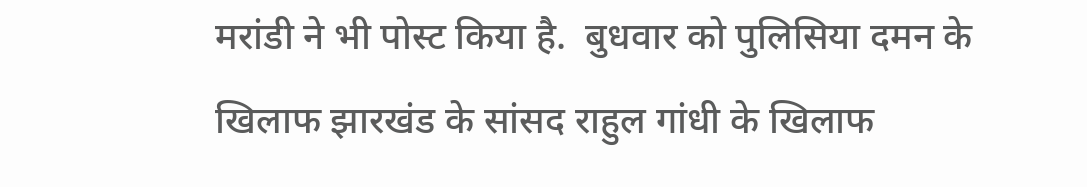मरांडी ने भी पोस्ट किया है.  बुधवार को पुलिसिया दमन के खिलाफ झारखंड के सांसद राहुल गांधी के खिलाफ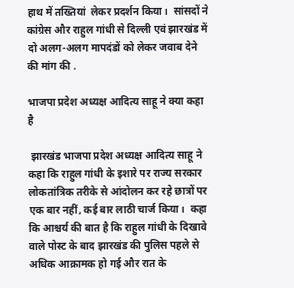हाथ में तख्तियां  लेकर प्रदर्शन किया।  सांसदों ने कांग्रेस और राहुल गांधी से दिल्ली एवं झारखंड में दो अलग-अलग मापदंडों को लेकर जवाब देने की मांग की .

भाजपा प्रदेश अध्यक्ष आदित्य साहू ने क्या कहा है

 झारखंड भाजपा प्रदेश अध्यक्ष आदित्य साहू ने कहा कि राहुल गांधी के इशारे पर राज्य सरकार लोकतांत्रिक तरीके से आंदोलन कर रहे छात्रों पर एक बार नहीं, कई बार लाठी चार्ज किया।  कहा कि आश्चर्य की बात है कि राहुल गांधी के दिखावे  वाले पोस्ट के बाद झारखंड की पुलिस पहले से अधिक आक्रामक हो गई और रात के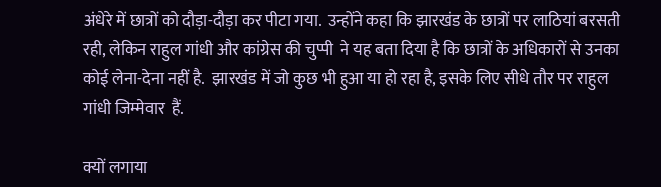अंधेरे में छात्रों को दौड़ा-दौड़ा कर पीटा गया.  उन्होंने कहा कि झारखंड के छात्रों पर लाठियां बरसती रही, लेकिन राहुल गांधी और कांग्रेस की चुप्पी  ने यह बता दिया है कि छात्रों के अधिकारों से उनका कोई लेना-देना नहीं है.  झारखंड में जो कुछ भी हुआ या हो रहा है, इसके लिए सीधे तौर पर राहुल गांधी जिम्मेवार  हैं.

क्यों लगाया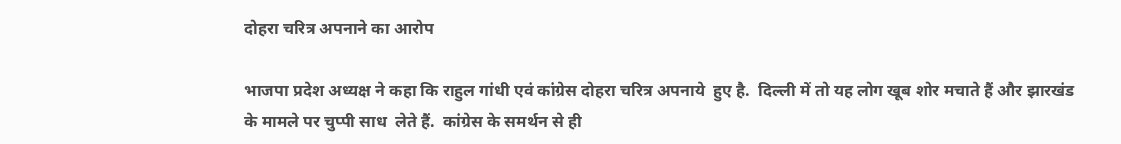दोहरा चरित्र अपनाने का आरोप

भाजपा प्रदेश अध्यक्ष ने कहा कि राहुल गांधी एवं कांग्रेस दोहरा चरित्र अपनाये  हुए है.  दिल्ली में तो यह लोग खूब शोर मचाते हैं और झारखंड के मामले पर चुप्पी साध  लेते हैं.  कांग्रेस के समर्थन से ही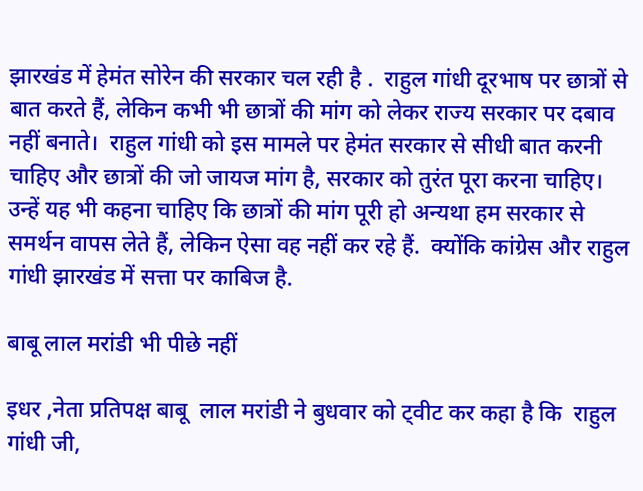झारखंड में हेमंत सोरेन की सरकार चल रही है .  राहुल गांधी दूरभाष पर छात्रों से बात करते हैं, लेकिन कभी भी छात्रों की मांग को लेकर राज्य सरकार पर दबाव नहीं बनाते।  राहुल गांधी को इस मामले पर हेमंत सरकार से सीधी बात करनी चाहिए और छात्रों की जो जायज मांग है, सरकार को तुरंत पूरा करना चाहिए।  उन्हें यह भी कहना चाहिए कि छात्रों की मांग पूरी हो अन्यथा हम सरकार से समर्थन वापस लेते हैं, लेकिन ऐसा वह नहीं कर रहे हैं.  क्योंकि कांग्रेस और राहुल गांधी झारखंड में सत्ता पर काबिज है.

बाबू लाल मरांडी भी पीछे नहीं

इधर ,नेता प्रतिपक्ष बाबू  लाल मरांडी ने बुधवार को ट्वीट कर कहा है कि  राहुल गांधी जी,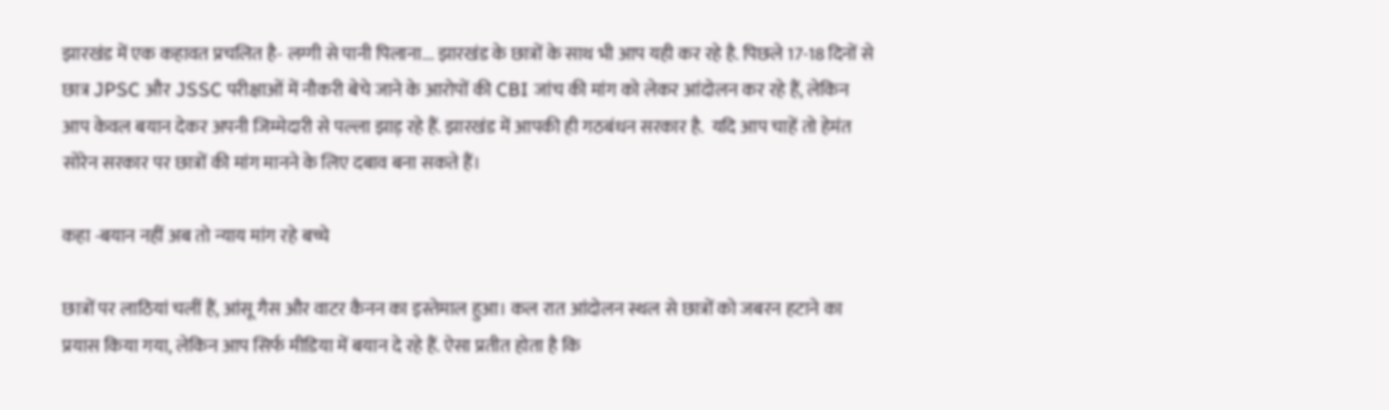झारखंड में एक कहावत प्रचलित है- लग्गी से पानी पिलाना... झारखंड के छात्रों के साथ भी आप यही कर रहे है. पिछले 17-18 दिनों से छात्र JPSC और JSSC परीक्षाओं में नौकरी बेचे जाने के आरोपों की CBI जांच की मांग को लेकर आंदोलन कर रहे हैं, लेकिन आप केवल बयान देकर अपनी जिम्मेदारी से पल्ला झाड़ रहे हैं. झारखंड में आपकी ही गठबंधन सरकार है.  यदि आप चाहें तो हेमंत सोरेन सरकार पर छात्रों की मांग मानने के लिए दबाव बना सकते हैं।

कहा -बयान नहीं अब तो न्याय मांग रहे बच्चे

छात्रों पर लाठियां चलीं हैं, आंसू गैस और वाटर कैनन का इस्तेमाल हुआ। कल रात आंदोलन स्थल से छात्रों को जबरन हटाने का प्रयास किया गया, लेकिन आप सिर्फ मीडिया में बयान दे रहे हैं. ऐसा प्रतीत होता है कि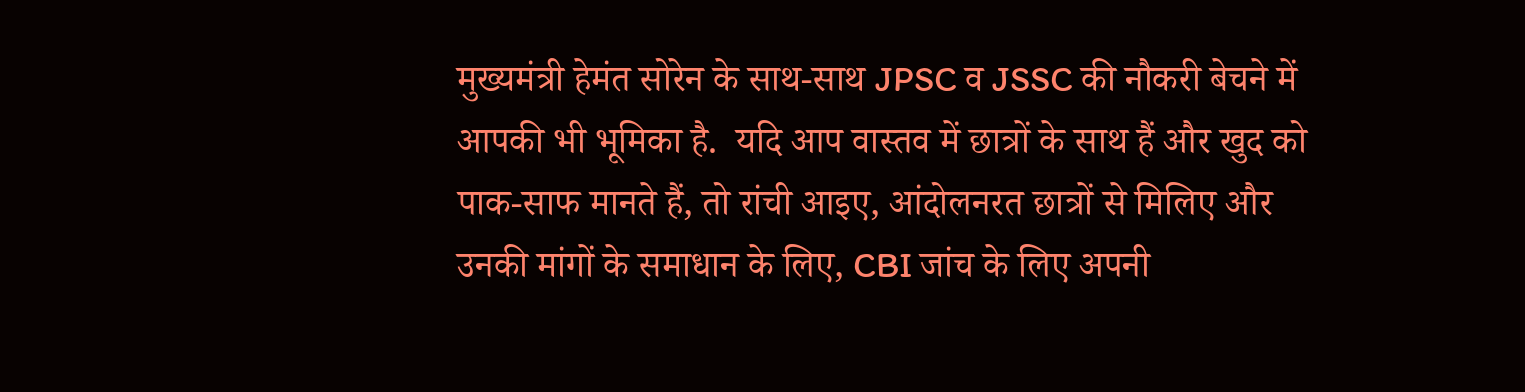मुख्यमंत्री हेमंत सोरेन के साथ-साथ JPSC व JSSC की नौकरी बेचने में आपकी भी भूमिका है.  यदि आप वास्तव में छात्रों के साथ हैं और खुद को पाक-साफ मानते हैं, तो रांची आइए, आंदोलनरत छात्रों से मिलिए और उनकी मांगों के समाधान के लिए, CBI जांच के लिए अपनी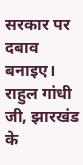सरकार पर दबाव बनाइए।  राहुल गांधी जी, झारखंड के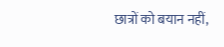छात्रों को बयान नहीं,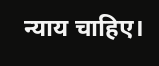न्याय चाहिए।